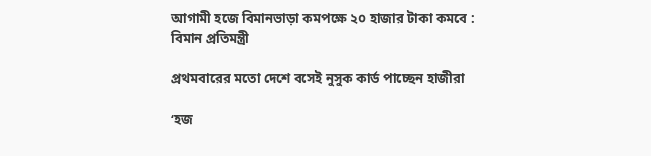আগামী হজে বিমানভাড়া কমপক্ষে ২০ হাজার টাকা কমবে : বিমান প্রতিমন্ত্রী

প্রথমবারের মতো দেশে বসেই নুসুক কার্ড পাচ্ছেন হাজীরা

‘হজ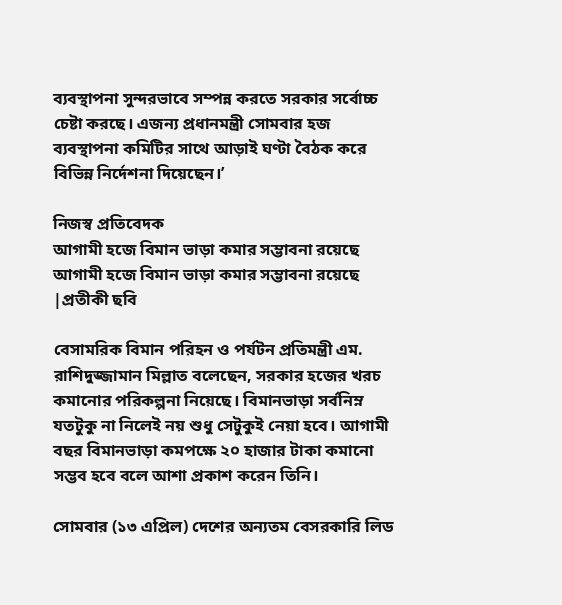ব্যবস্থাপনা সুন্দরভাবে সম্পন্ন করতে সরকার সর্বোচ্চ চেষ্টা করছে। এজন্য প্রধানমন্ত্রী সোমবার হজ ব্যবস্থাপনা কমিটির সাথে আড়াই ঘণ্টা বৈঠক করে বিভিন্ন নির্দেশনা দিয়েছেন।’

নিজস্ব প্রতিবেদক
আগামী হজে বিমান ভাড়া কমার সম্ভাবনা রয়েছে
আগামী হজে বিমান ভাড়া কমার সম্ভাবনা রয়েছে |প্রতীকী ছবি

বেসামরিক বিমান পরিহন ও পর্যটন প্রতিমন্ত্রী এম. রাশিদুজ্জামান মিল্লাত বলেছেন, সরকার হজের খরচ কমানোর পরিকল্পনা নিয়েছে। বিমানভাড়া সর্বনিম্ন যতটুকু না নিলেই নয় শুধু সেটুকুই নেয়া হবে। আগামী বছর বিমানভাড়া কমপক্ষে ২০ হাজার টাকা কমানো সম্ভব হবে বলে আশা প্রকাশ করেন তিনি।

সোমবার (১৩ এপ্রিল) দেশের অন্যতম বেসরকারি লিড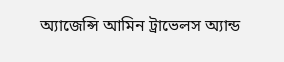অ্যাজেন্সি আমিন ট্রাভেলস অ্যান্ড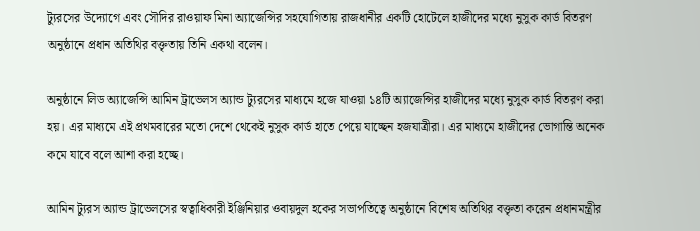ট্যুরসের উদ্যোগে এবং সৌদির রাওয়াফ মিনা অ্যাজেন্সির সহযোগিতায় রাজধানীর একটি হোটেলে হাজীদের মধ্যে নুসুক কার্ড বিতরণ অনুষ্ঠানে প্রধান অতিথির বক্তৃতায় তিনি একথা বলেন।

অনুষ্ঠানে লিড অ্যাজেন্সি আমিন ট্রাভেলস অ্যান্ড ট্যুরসের মাধ্যমে হজে যাওয়া ১৪টি অ্যাজেন্সির হাজীদের মধ্যে নুসুক কার্ড বিতরণ করা হয়। এর মাধ্যমে এই প্রথমবারের মতো দেশে থেকেই নুসুক কার্ড হাতে পেয়ে যাচ্ছেন হজযাত্রীরা। এর মাধ্যমে হাজীদের ভোগান্তি অনেক কমে যাবে বলে আশা করা হচ্ছে।

আমিন ট্যুরস অ্যান্ড ট্রাভেলসের স্বত্বাধিকারী ইঞ্জিনিয়ার ওবায়দুল হকের সভাপতিত্বে অনুষ্ঠানে বিশেষ অতিথির বক্তৃতা করেন প্রধানমন্ত্রীর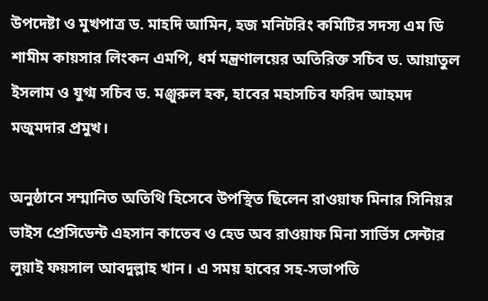উপদেষ্টা ও মুখপাত্র ড. মাহদি আমিন, হজ মনিটরিং কমিটির সদস্য এম ডি শামীম কায়সার লিংকন এমপি, ধর্ম মন্ত্রণালয়ের অতিরিক্ত সচিব ড. আয়াতুল ইসলাম ও যুগ্ম সচিব ড. মঞ্জুরুল হক, হাবের মহাসচিব ফরিদ আহমদ মজুমদার প্রমুখ।

অনুষ্ঠানে সম্মানিত অতিথি হিসেবে উপস্থিত ছিলেন রাওয়াফ মিনার সিনিয়র ভাইস প্রেসিডেন্ট এহসান কাতেব ও হেড অব রাওয়াফ মিনা সার্ভিস সেন্টার লুয়াই ফয়সাল আবদুল্লাহ খান। এ সময় হাবের সহ-সভাপতি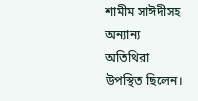শামীম সাঈদীসহ অন্যান্য অতিথিরা উপস্থিত ছিলেন।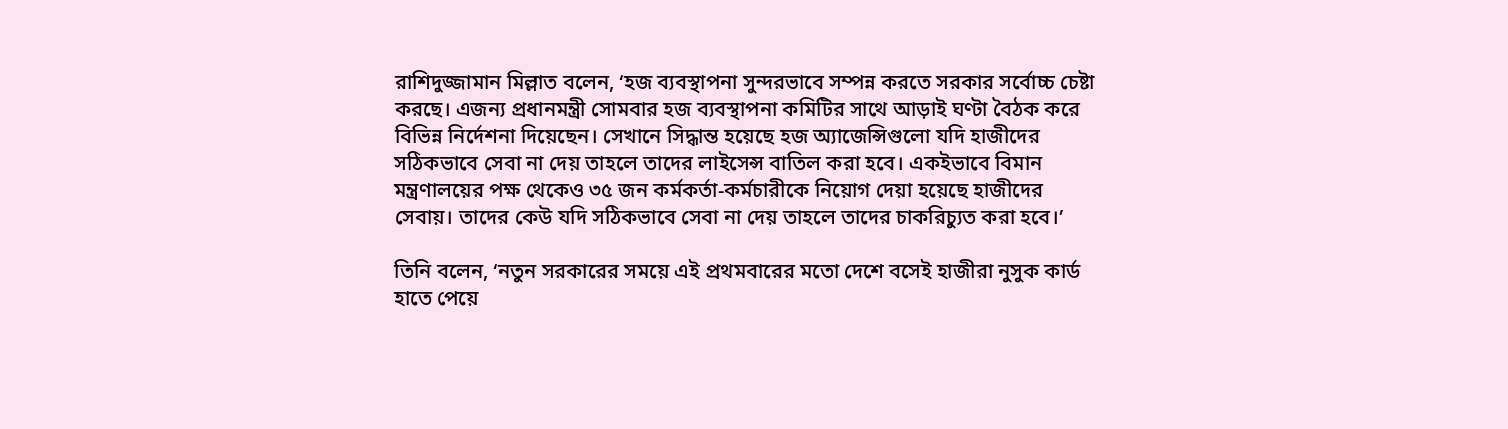রাশিদুজ্জামান মিল্লাত বলেন, ‘হজ ব্যবস্থাপনা সুন্দরভাবে সম্পন্ন করতে সরকার সর্বোচ্চ চেষ্টা করছে। এজন্য প্রধানমন্ত্রী সোমবার হজ ব্যবস্থাপনা কমিটির সাথে আড়াই ঘণ্টা বৈঠক করে বিভিন্ন নির্দেশনা দিয়েছেন। সেখানে সিদ্ধান্ত হয়েছে হজ অ্যাজেন্সিগুলো যদি হাজীদের সঠিকভাবে সেবা না দেয় তাহলে তাদের লাইসেন্স বাতিল করা হবে। একইভাবে বিমান মন্ত্রণালয়ের পক্ষ থেকেও ৩৫ জন কর্মকর্তা-কর্মচারীকে নিয়োগ দেয়া হয়েছে হাজীদের সেবায়। তাদের কেউ যদি সঠিকভাবে সেবা না দেয় তাহলে তাদের চাকরিচ্যুত করা হবে।’

তিনি বলেন, ‘নতুন সরকারের সময়ে এই প্রথমবারের মতো দেশে বসেই হাজীরা নুসুক কার্ড হাতে পেয়ে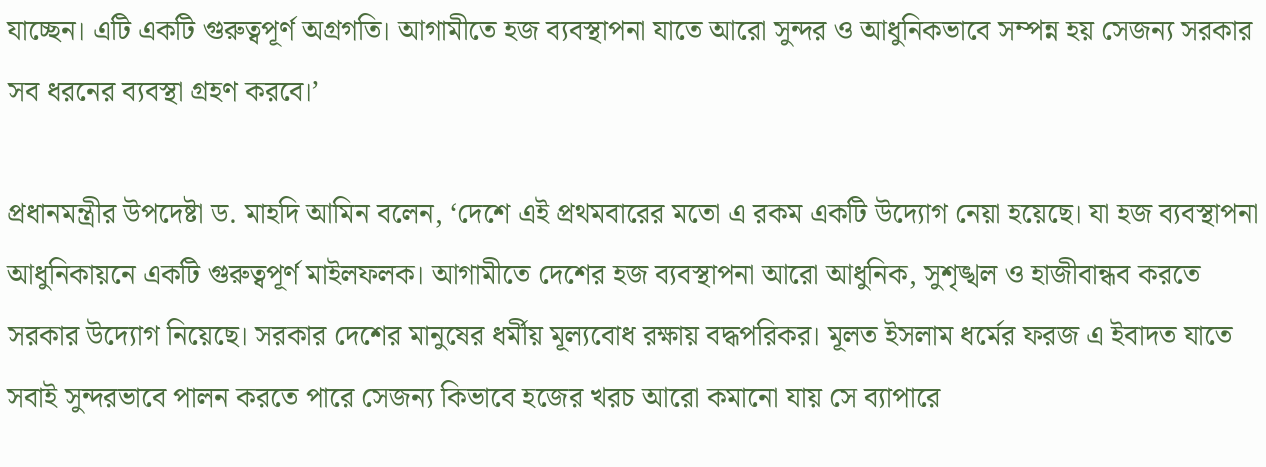যাচ্ছেন। এটি একটি গুরুত্বপূর্ণ অগ্রগতি। আগামীতে হজ ব্যবস্থাপনা যাতে আরো সুন্দর ও আধুনিকভাবে সম্পন্ন হয় সেজন্য সরকার সব ধরনের ব্যবস্থা গ্রহণ করবে।’

প্রধানমন্ত্রীর উপদেষ্টা ড. মাহদি আমিন বলেন, ‘দেশে এই প্রথমবারের মতো এ রকম একটি উদ্যোগ নেয়া হয়েছে। যা হজ ব্যবস্থাপনা আধুনিকায়নে একটি গুরুত্বপূর্ণ মাইলফলক। আগামীতে দেশের হজ ব্যবস্থাপনা আরো আধুনিক, সুশৃঙ্খল ও হাজীবান্ধব করতে সরকার উদ্যোগ নিয়েছে। সরকার দেশের মানুষের ধর্মীয় মূল্যবোধ রক্ষায় বদ্ধপরিকর। মূলত ইসলাম ধর্মের ফরজ এ ইবাদত যাতে সবাই সুন্দরভাবে পালন করতে পারে সেজন্য কিভাবে হজের খরচ আরো কমানো যায় সে ব্যাপারে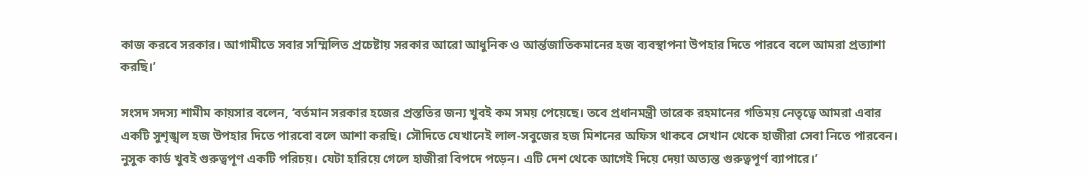কাজ করবে সরকার। আগামীতে সবার সম্মিলিত প্রচেষ্টায় সরকার আরো আধুনিক ও আর্ন্তজাতিকমানের হজ ব্যবস্থাপনা উপহার দিতে পারবে বলে আমরা প্রত্যাশা করছি।’

সংসদ সদস্য শামীম কায়সার বলেন, ‘বর্তমান সরকার হজের প্রস্ততির জন্য খুবই কম সময় পেয়েছে। তবে প্রধানমন্ত্রী তারেক রহমানের গতিময় নেতৃত্বে আমরা এবার একটি সুশৃঙ্খল হজ উপহার দিতে পারবো বলে আশা করছি। সৌদিতে যেখানেই লাল-সবুজের হজ মিশনের অফিস থাকবে সেখান থেকে হাজীরা সেবা নিতে পারবেন। নুসুক কার্ড খুবই গুরুত্বপূণ একটি পরিচয়। যেটা হারিয়ে গেলে হাজীরা বিপদে পড়েন। এটি দেশ থেকে আগেই দিয়ে দেয়া অত্যন্ত গুরুত্বপূর্ণ ব্যাপারে।’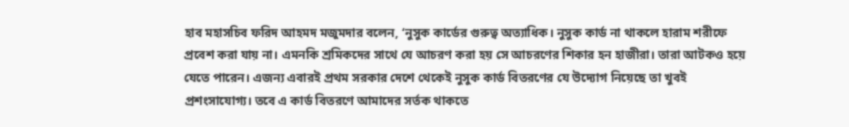হাব মহাসচিব ফরিদ আহমদ মজুমদার বলেন, ‘নুসুক কার্ডের গুরুত্ব অত্যাধিক। নুসুক কার্ড না থাকলে হারাম শরীফে প্রবেশ করা যায় না। এমনকি শ্রমিকদের সাথে যে আচরণ করা হয় সে আচরণের শিকার হন হাজীরা। তারা আটকও হয়ে যেতে পারেন। এজন্য এবারই প্রথম সরকার দেশে থেকেই নুসুক কার্ড বিতরণের যে উদ্যোগ নিয়েছে তা খুবই প্রশংসাযোগ্য। তবে এ কার্ড বিতরণে আমাদের সর্তক থাকতে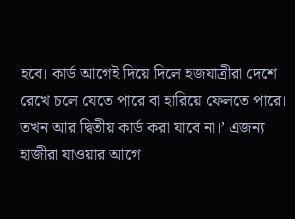হবে। কার্ড আগেই দিয়ে দিলে হজযাত্রীরা দেশে রেখে চলে যেতে পারে বা হারিয়ে ফেলতে পারে। তখন আর দ্বিতীয় কার্ড করা যাবে না।’ এজন্য হাজীরা যাওয়ার আগে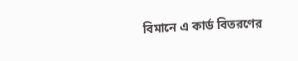বিমানে এ কার্ড বিতরণের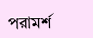পরামর্শ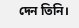দেন তিনি।